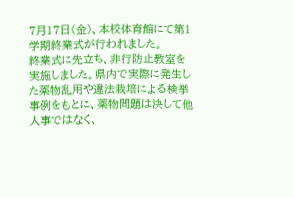7月17日(金)、本校体育館にて第1学期終業式が行われました。
終業式に先立ち、非行防止教室を実施しました。県内で実際に発生した薬物乱用や違法栽培による検挙事例をもとに、薬物問題は決して他人事ではなく、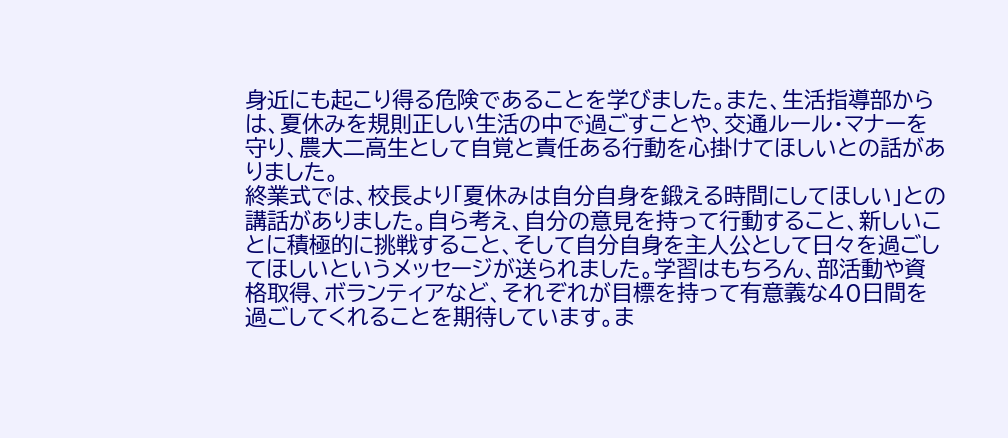身近にも起こり得る危険であることを学びました。また、生活指導部からは、夏休みを規則正しい生活の中で過ごすことや、交通ルール・マナーを守り、農大二高生として自覚と責任ある行動を心掛けてほしいとの話がありました。
終業式では、校長より「夏休みは自分自身を鍛える時間にしてほしい」との講話がありました。自ら考え、自分の意見を持って行動すること、新しいことに積極的に挑戦すること、そして自分自身を主人公として日々を過ごしてほしいというメッセージが送られました。学習はもちろん、部活動や資格取得、ボランティアなど、それぞれが目標を持って有意義な40日間を過ごしてくれることを期待しています。ま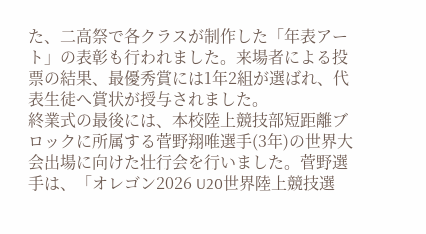た、二高祭で各クラスが制作した「年表アート」の表彰も行われました。来場者による投票の結果、最優秀賞には1年2組が選ばれ、代表生徒へ賞状が授与されました。
終業式の最後には、本校陸上競技部短距離ブロックに所属する菅野翔唯選手(3年)の世界大会出場に向けた壮行会を行いました。菅野選手は、「オレゴン2026 U20世界陸上競技選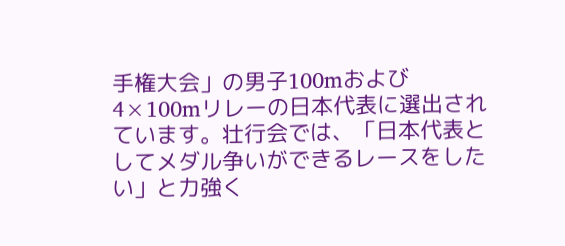手権大会」の男子100mおよび4×100mリレーの日本代表に選出されています。壮行会では、「日本代表としてメダル争いができるレースをしたい」と力強く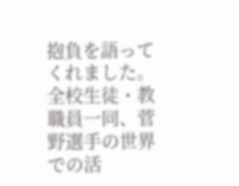抱負を語ってくれました。全校生徒・教職員一同、菅野選手の世界での活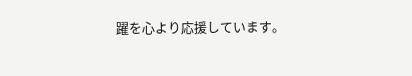躍を心より応援しています。